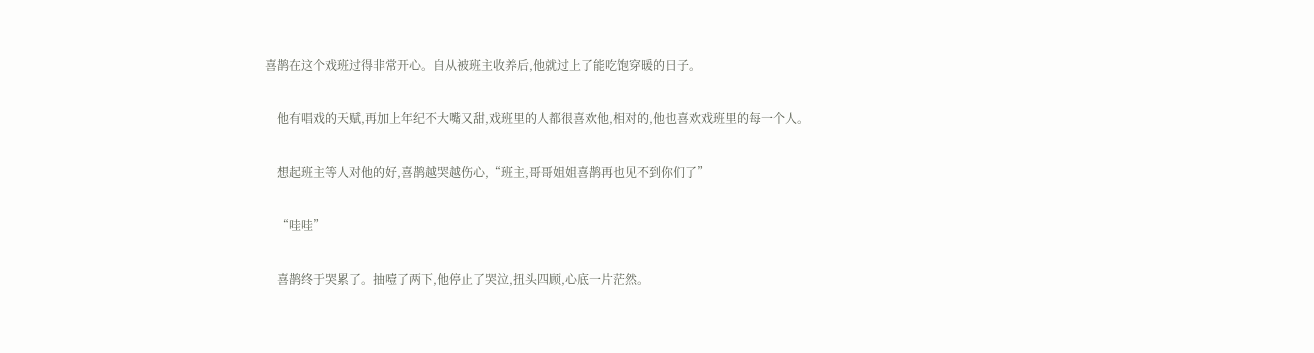喜鹊在这个戏班过得非常开心。自从被班主收养后,他就过上了能吃饱穿暖的日子。

    他有唱戏的天赋,再加上年纪不大嘴又甜,戏班里的人都很喜欢他,相对的,他也喜欢戏班里的每一个人。

    想起班主等人对他的好,喜鹊越哭越伤心,“班主,哥哥姐姐喜鹊再也见不到你们了”

    “哇哇”

    喜鹊终于哭累了。抽噎了两下,他停止了哭泣,扭头四顾,心底一片茫然。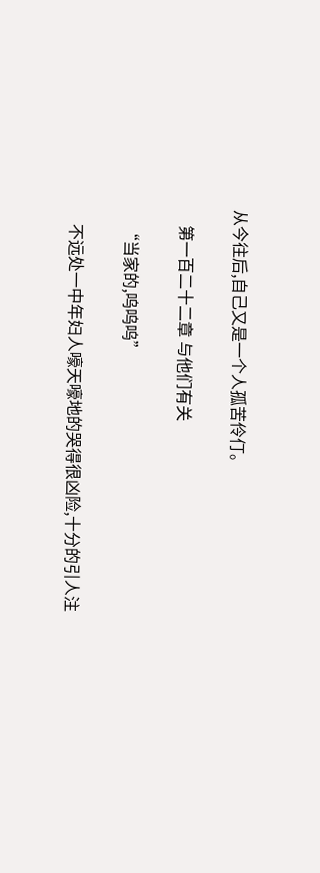从今往后,自己又是一个人孤苦伶仃。

    第一百二十二章 与他们有关

    “当家的,呜呜呜”

    不远处一中年妇人嚎天嚎地的哭得很凶险,十分的引人注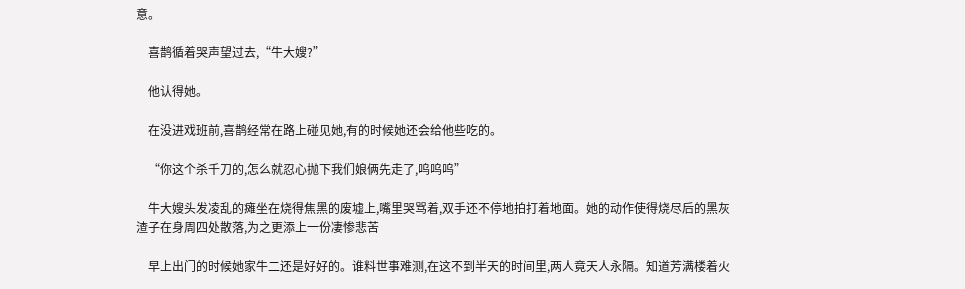意。

    喜鹊循着哭声望过去,“牛大嫂?”

    他认得她。

    在没进戏班前,喜鹊经常在路上碰见她,有的时候她还会给他些吃的。

    “你这个杀千刀的,怎么就忍心抛下我们娘俩先走了,呜呜呜”

    牛大嫂头发凌乱的瘫坐在烧得焦黑的废墟上,嘴里哭骂着,双手还不停地拍打着地面。她的动作使得烧尽后的黑灰渣子在身周四处散落,为之更添上一份凄惨悲苦

    早上出门的时候她家牛二还是好好的。谁料世事难测,在这不到半天的时间里,两人竟天人永隔。知道芳满楼着火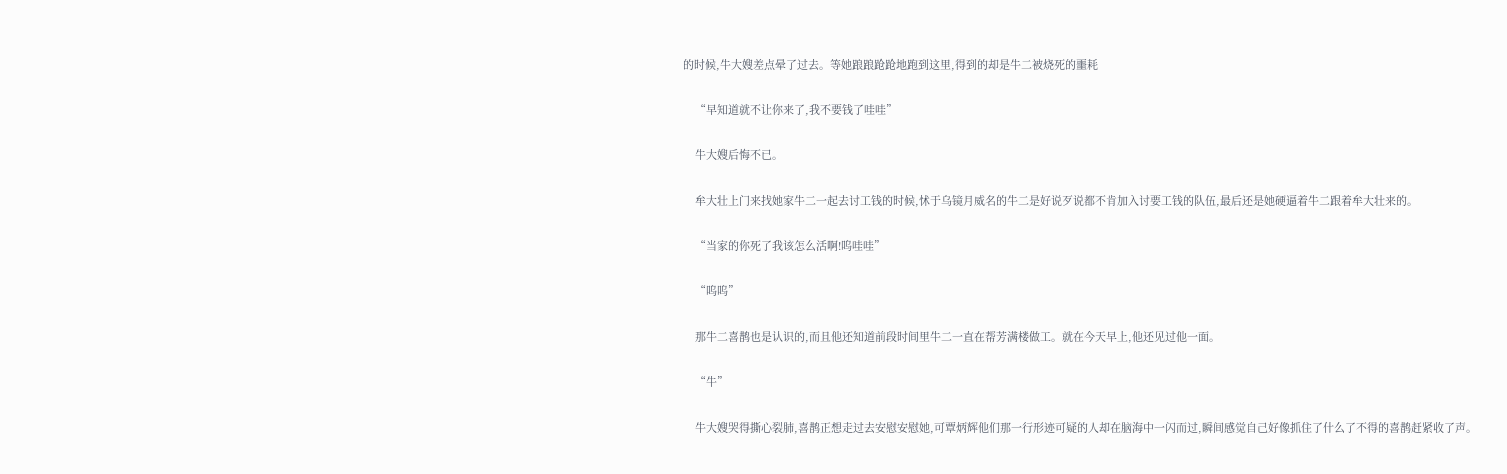的时候,牛大嫂差点晕了过去。等她踉踉跄跄地跑到这里,得到的却是牛二被烧死的噩耗

    “早知道就不让你来了,我不要钱了哇哇”

    牛大嫂后悔不已。

    牟大壮上门来找她家牛二一起去讨工钱的时候,怵于乌镜月威名的牛二是好说歹说都不肯加入讨要工钱的队伍,最后还是她硬逼着牛二跟着牟大壮来的。

    “当家的你死了我该怎么活啊!呜哇哇”

    “呜呜”

    那牛二喜鹊也是认识的,而且他还知道前段时间里牛二一直在帮芳满楼做工。就在今天早上,他还见过他一面。

    “牛”

    牛大嫂哭得撕心裂肺,喜鹊正想走过去安慰安慰她,可覃炳辉他们那一行形迹可疑的人却在脑海中一闪而过,瞬间感觉自己好像抓住了什么了不得的喜鹊赶紧收了声。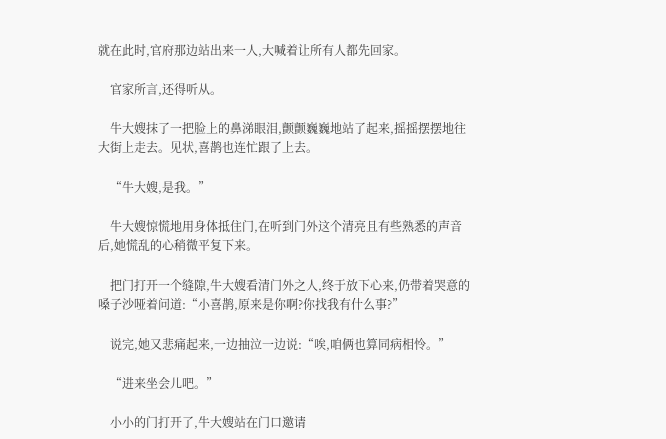就在此时,官府那边站出来一人,大喊着让所有人都先回家。

    官家所言,还得听从。

    牛大嫂抹了一把脸上的鼻涕眼泪,颤颤巍巍地站了起来,摇摇摆摆地往大街上走去。见状,喜鹊也连忙跟了上去。

    “牛大嫂,是我。”

    牛大嫂惊慌地用身体抵住门,在听到门外这个清亮且有些熟悉的声音后,她慌乱的心稍微平复下来。

    把门打开一个缝隙,牛大嫂看清门外之人,终于放下心来,仍带着哭意的嗓子沙哑着问道:“小喜鹊,原来是你啊?你找我有什么事?”

    说完,她又悲痛起来,一边抽泣一边说:“唉,咱俩也算同病相怜。”

    “进来坐会儿吧。”

    小小的门打开了,牛大嫂站在门口邀请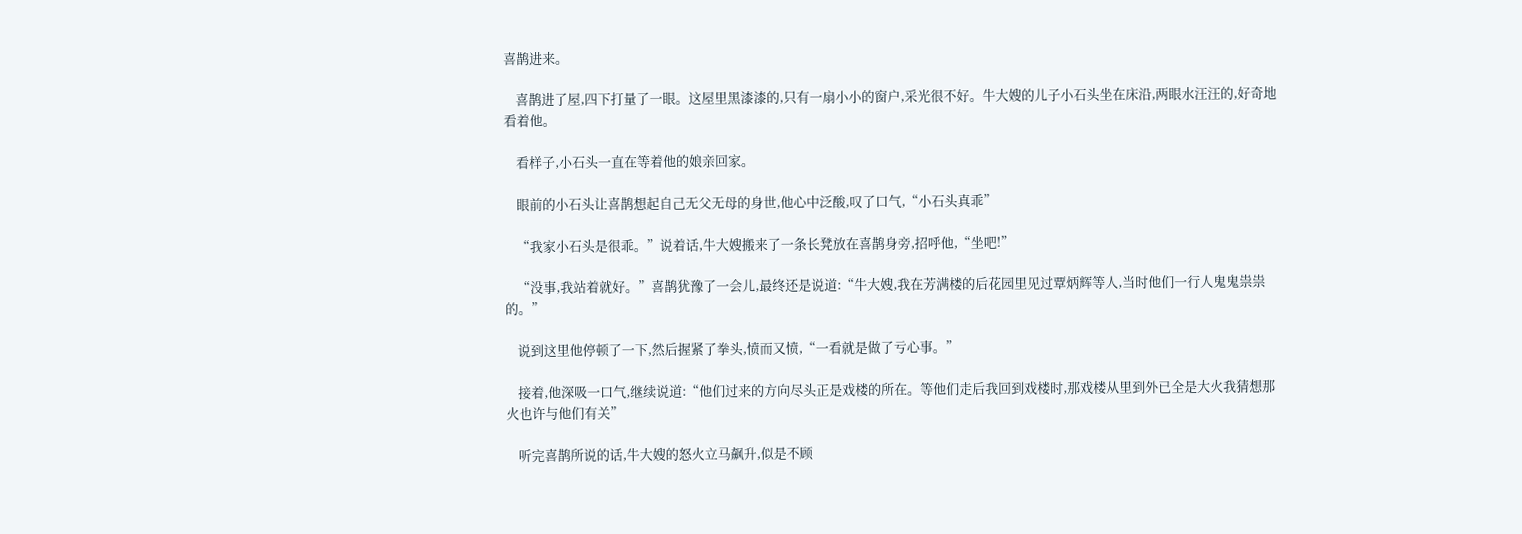喜鹊进来。

    喜鹊进了屋,四下打量了一眼。这屋里黑漆漆的,只有一扇小小的窗户,采光很不好。牛大嫂的儿子小石头坐在床沿,两眼水汪汪的,好奇地看着他。

    看样子,小石头一直在等着他的娘亲回家。

    眼前的小石头让喜鹊想起自己无父无母的身世,他心中泛酸,叹了口气,“小石头真乖”

    “我家小石头是很乖。”说着话,牛大嫂搬来了一条长凳放在喜鹊身旁,招呼他,“坐吧!”

    “没事,我站着就好。”喜鹊犹豫了一会儿,最终还是说道:“牛大嫂,我在芳满楼的后花园里见过覃炳辉等人,当时他们一行人鬼鬼祟祟的。”

    说到这里他停顿了一下,然后握紧了拳头,愤而又愤,“一看就是做了亏心事。”

    接着,他深吸一口气,继续说道:“他们过来的方向尽头正是戏楼的所在。等他们走后我回到戏楼时,那戏楼从里到外已全是大火我猜想那火也许与他们有关”

    听完喜鹊所说的话,牛大嫂的怒火立马飙升,似是不顾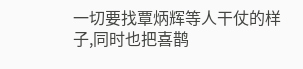一切要找覃炳辉等人干仗的样子,同时也把喜鹊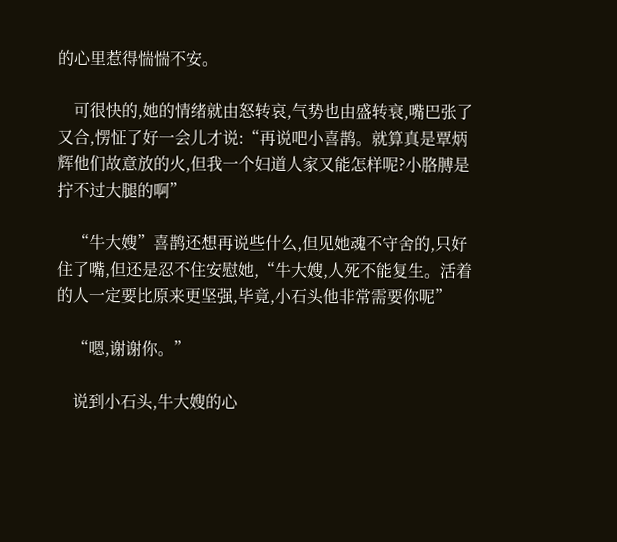的心里惹得惴惴不安。

    可很快的,她的情绪就由怒转哀,气势也由盛转衰,嘴巴张了又合,愣怔了好一会儿才说:“再说吧小喜鹊。就算真是覃炳辉他们故意放的火,但我一个妇道人家又能怎样呢?小胳膊是拧不过大腿的啊”

    “牛大嫂”喜鹊还想再说些什么,但见她魂不守舍的,只好住了嘴,但还是忍不住安慰她,“牛大嫂,人死不能复生。活着的人一定要比原来更坚强,毕竟,小石头他非常需要你呢”

    “嗯,谢谢你。”

    说到小石头,牛大嫂的心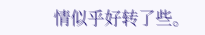情似乎好转了些。